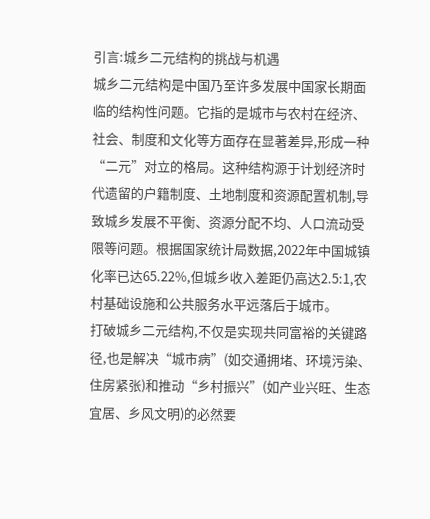引言:城乡二元结构的挑战与机遇
城乡二元结构是中国乃至许多发展中国家长期面临的结构性问题。它指的是城市与农村在经济、社会、制度和文化等方面存在显著差异,形成一种“二元”对立的格局。这种结构源于计划经济时代遗留的户籍制度、土地制度和资源配置机制,导致城乡发展不平衡、资源分配不均、人口流动受限等问题。根据国家统计局数据,2022年中国城镇化率已达65.22%,但城乡收入差距仍高达2.5:1,农村基础设施和公共服务水平远落后于城市。
打破城乡二元结构,不仅是实现共同富裕的关键路径,也是解决“城市病”(如交通拥堵、环境污染、住房紧张)和推动“乡村振兴”(如产业兴旺、生态宜居、乡风文明)的必然要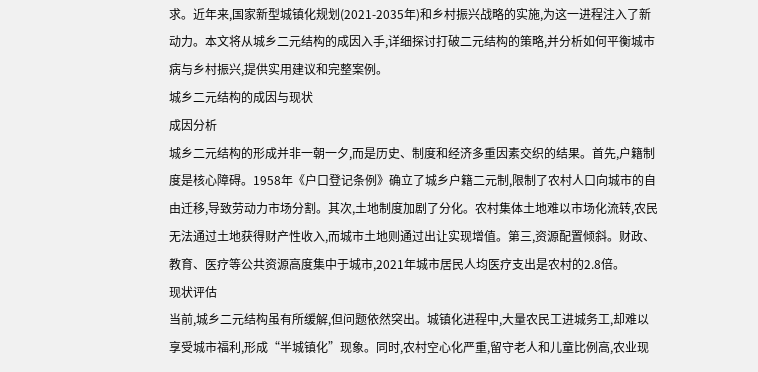求。近年来,国家新型城镇化规划(2021-2035年)和乡村振兴战略的实施,为这一进程注入了新动力。本文将从城乡二元结构的成因入手,详细探讨打破二元结构的策略,并分析如何平衡城市病与乡村振兴,提供实用建议和完整案例。
城乡二元结构的成因与现状
成因分析
城乡二元结构的形成并非一朝一夕,而是历史、制度和经济多重因素交织的结果。首先,户籍制度是核心障碍。1958年《户口登记条例》确立了城乡户籍二元制,限制了农村人口向城市的自由迁移,导致劳动力市场分割。其次,土地制度加剧了分化。农村集体土地难以市场化流转,农民无法通过土地获得财产性收入,而城市土地则通过出让实现增值。第三,资源配置倾斜。财政、教育、医疗等公共资源高度集中于城市,2021年城市居民人均医疗支出是农村的2.8倍。
现状评估
当前,城乡二元结构虽有所缓解,但问题依然突出。城镇化进程中,大量农民工进城务工,却难以享受城市福利,形成“半城镇化”现象。同时,农村空心化严重,留守老人和儿童比例高,农业现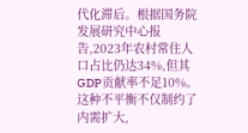代化滞后。根据国务院发展研究中心报告,2023年农村常住人口占比仍达34%,但其GDP贡献率不足10%。这种不平衡不仅制约了内需扩大,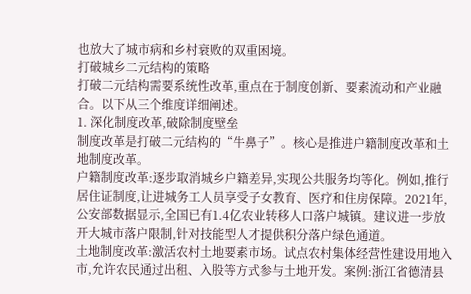也放大了城市病和乡村衰败的双重困境。
打破城乡二元结构的策略
打破二元结构需要系统性改革,重点在于制度创新、要素流动和产业融合。以下从三个维度详细阐述。
1. 深化制度改革,破除制度壁垒
制度改革是打破二元结构的“牛鼻子”。核心是推进户籍制度改革和土地制度改革。
户籍制度改革:逐步取消城乡户籍差异,实现公共服务均等化。例如,推行居住证制度,让进城务工人员享受子女教育、医疗和住房保障。2021年,公安部数据显示,全国已有1.4亿农业转移人口落户城镇。建议进一步放开大城市落户限制,针对技能型人才提供积分落户绿色通道。
土地制度改革:激活农村土地要素市场。试点农村集体经营性建设用地入市,允许农民通过出租、入股等方式参与土地开发。案例:浙江省德清县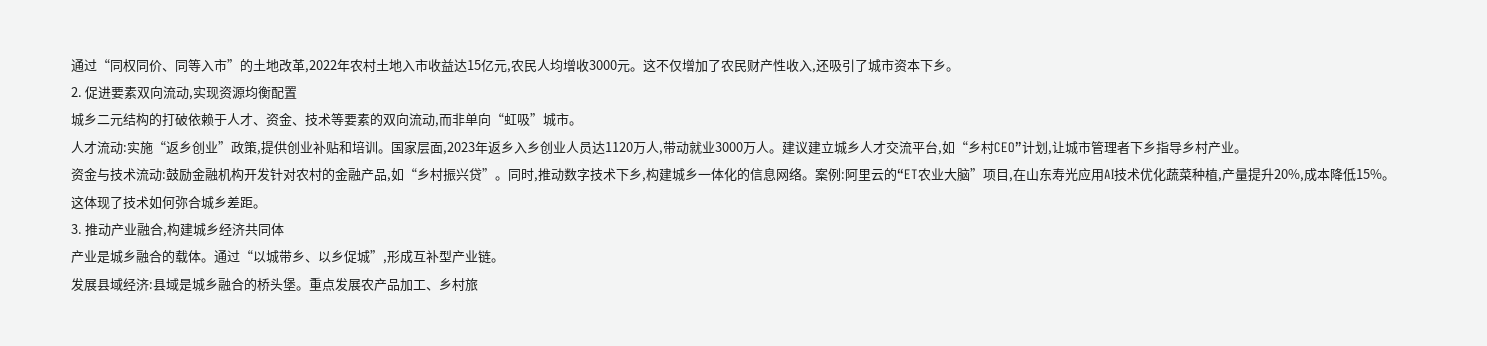通过“同权同价、同等入市”的土地改革,2022年农村土地入市收益达15亿元,农民人均增收3000元。这不仅增加了农民财产性收入,还吸引了城市资本下乡。
2. 促进要素双向流动,实现资源均衡配置
城乡二元结构的打破依赖于人才、资金、技术等要素的双向流动,而非单向“虹吸”城市。
人才流动:实施“返乡创业”政策,提供创业补贴和培训。国家层面,2023年返乡入乡创业人员达1120万人,带动就业3000万人。建议建立城乡人才交流平台,如“乡村CEO”计划,让城市管理者下乡指导乡村产业。
资金与技术流动:鼓励金融机构开发针对农村的金融产品,如“乡村振兴贷”。同时,推动数字技术下乡,构建城乡一体化的信息网络。案例:阿里云的“ET农业大脑”项目,在山东寿光应用AI技术优化蔬菜种植,产量提升20%,成本降低15%。这体现了技术如何弥合城乡差距。
3. 推动产业融合,构建城乡经济共同体
产业是城乡融合的载体。通过“以城带乡、以乡促城”,形成互补型产业链。
发展县域经济:县域是城乡融合的桥头堡。重点发展农产品加工、乡村旅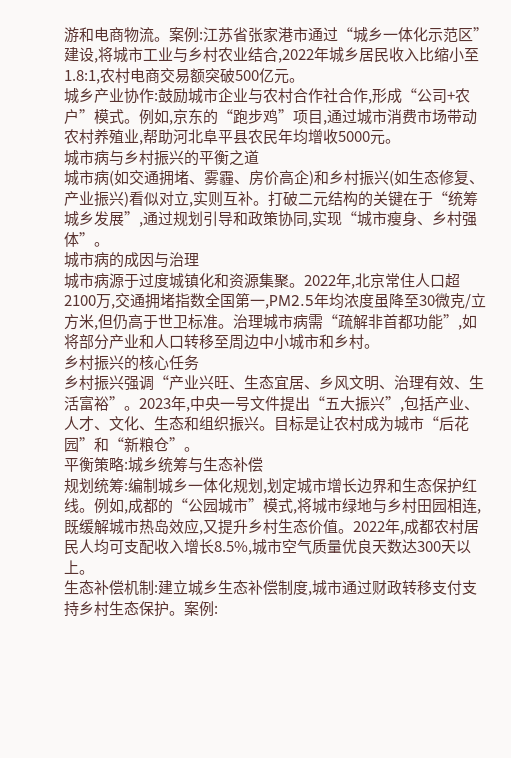游和电商物流。案例:江苏省张家港市通过“城乡一体化示范区”建设,将城市工业与乡村农业结合,2022年城乡居民收入比缩小至1.8:1,农村电商交易额突破500亿元。
城乡产业协作:鼓励城市企业与农村合作社合作,形成“公司+农户”模式。例如,京东的“跑步鸡”项目,通过城市消费市场带动农村养殖业,帮助河北阜平县农民年均增收5000元。
城市病与乡村振兴的平衡之道
城市病(如交通拥堵、雾霾、房价高企)和乡村振兴(如生态修复、产业振兴)看似对立,实则互补。打破二元结构的关键在于“统筹城乡发展”,通过规划引导和政策协同,实现“城市瘦身、乡村强体”。
城市病的成因与治理
城市病源于过度城镇化和资源集聚。2022年,北京常住人口超2100万,交通拥堵指数全国第一,PM2.5年均浓度虽降至30微克/立方米,但仍高于世卫标准。治理城市病需“疏解非首都功能”,如将部分产业和人口转移至周边中小城市和乡村。
乡村振兴的核心任务
乡村振兴强调“产业兴旺、生态宜居、乡风文明、治理有效、生活富裕”。2023年,中央一号文件提出“五大振兴”,包括产业、人才、文化、生态和组织振兴。目标是让农村成为城市“后花园”和“新粮仓”。
平衡策略:城乡统筹与生态补偿
规划统筹:编制城乡一体化规划,划定城市增长边界和生态保护红线。例如,成都的“公园城市”模式,将城市绿地与乡村田园相连,既缓解城市热岛效应,又提升乡村生态价值。2022年,成都农村居民人均可支配收入增长8.5%,城市空气质量优良天数达300天以上。
生态补偿机制:建立城乡生态补偿制度,城市通过财政转移支付支持乡村生态保护。案例: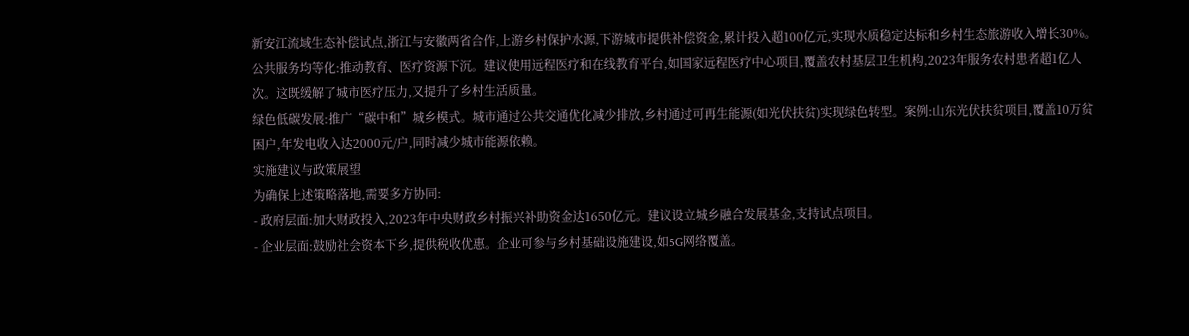新安江流域生态补偿试点,浙江与安徽两省合作,上游乡村保护水源,下游城市提供补偿资金,累计投入超100亿元,实现水质稳定达标和乡村生态旅游收入增长30%。
公共服务均等化:推动教育、医疗资源下沉。建议使用远程医疗和在线教育平台,如国家远程医疗中心项目,覆盖农村基层卫生机构,2023年服务农村患者超1亿人次。这既缓解了城市医疗压力,又提升了乡村生活质量。
绿色低碳发展:推广“碳中和”城乡模式。城市通过公共交通优化减少排放,乡村通过可再生能源(如光伏扶贫)实现绿色转型。案例:山东光伏扶贫项目,覆盖10万贫困户,年发电收入达2000元/户,同时减少城市能源依赖。
实施建议与政策展望
为确保上述策略落地,需要多方协同:
- 政府层面:加大财政投入,2023年中央财政乡村振兴补助资金达1650亿元。建议设立城乡融合发展基金,支持试点项目。
- 企业层面:鼓励社会资本下乡,提供税收优惠。企业可参与乡村基础设施建设,如5G网络覆盖。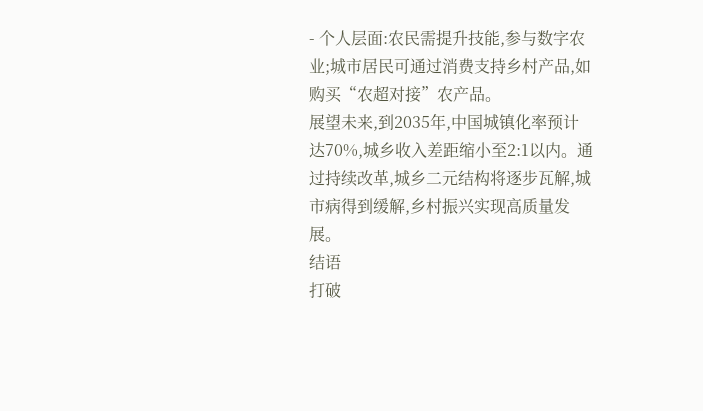- 个人层面:农民需提升技能,参与数字农业;城市居民可通过消费支持乡村产品,如购买“农超对接”农产品。
展望未来,到2035年,中国城镇化率预计达70%,城乡收入差距缩小至2:1以内。通过持续改革,城乡二元结构将逐步瓦解,城市病得到缓解,乡村振兴实现高质量发展。
结语
打破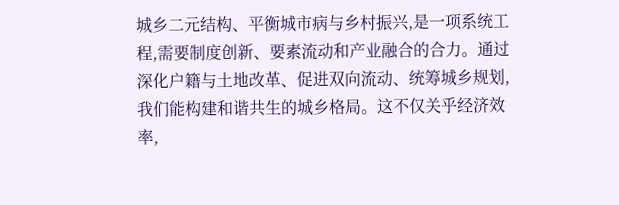城乡二元结构、平衡城市病与乡村振兴,是一项系统工程,需要制度创新、要素流动和产业融合的合力。通过深化户籍与土地改革、促进双向流动、统筹城乡规划,我们能构建和谐共生的城乡格局。这不仅关乎经济效率,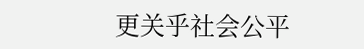更关乎社会公平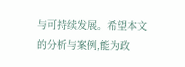与可持续发展。希望本文的分析与案例,能为政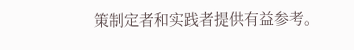策制定者和实践者提供有益参考。